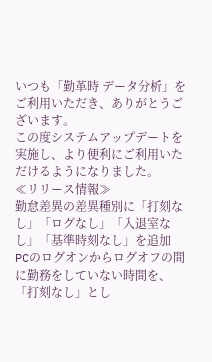いつも「勤革時 データ分析」をご利用いただき、ありがとうございます。
この度システムアップデートを実施し、より便利にご利用いただけるようになりました。
≪リリース情報≫
勤怠差異の差異種別に「打刻なし」「ログなし」「入退室なし」「基準時刻なし」を追加
PCのログオンからログオフの間に勤務をしていない時間を、「打刻なし」とし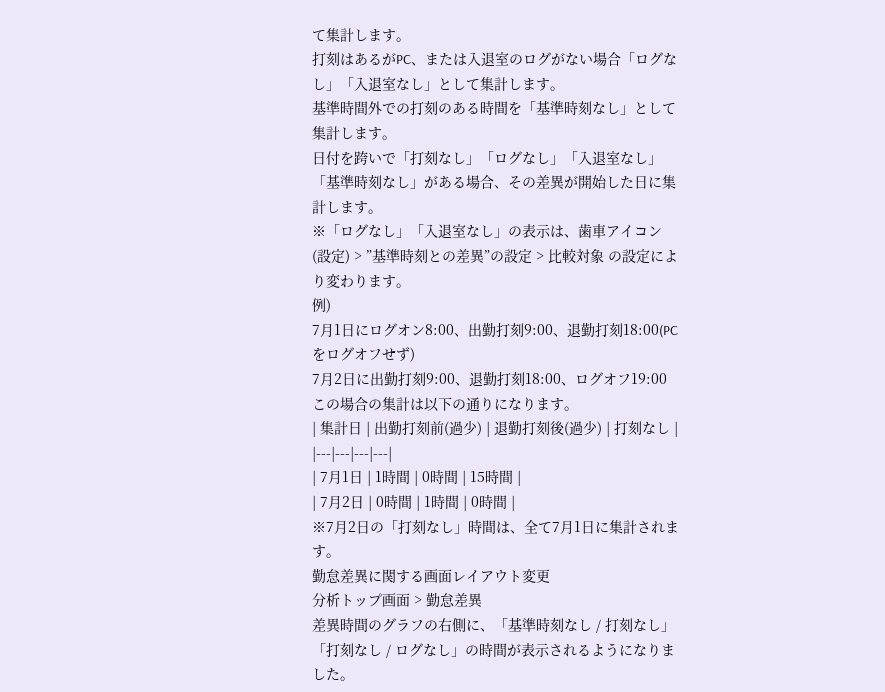て集計します。
打刻はあるがPC、または入退室のログがない場合「ログなし」「入退室なし」として集計します。
基準時間外での打刻のある時間を「基準時刻なし」として集計します。
日付を跨いで「打刻なし」「ログなし」「入退室なし」「基準時刻なし」がある場合、その差異が開始した日に集計します。
※「ログなし」「入退室なし」の表示は、歯車アイコン(設定) > ”基準時刻との差異”の設定 > 比較対象 の設定により変わります。
例)
7月1日にログオン8:00、出勤打刻9:00、退勤打刻18:00(PCをログオフせず)
7月2日に出勤打刻9:00、退勤打刻18:00、ログオフ19:00
この場合の集計は以下の通りになります。
| 集計日 | 出勤打刻前(過少) | 退勤打刻後(過少) | 打刻なし |
|---|---|---|---|
| 7月1日 | 1時間 | 0時間 | 15時間 |
| 7月2日 | 0時間 | 1時間 | 0時間 |
※7月2日の「打刻なし」時間は、全て7月1日に集計されます。
勤怠差異に関する画面レイアウト変更
分析トップ画面 > 勤怠差異
差異時間のグラフの右側に、「基準時刻なし / 打刻なし」「打刻なし / ログなし」の時間が表示されるようになりました。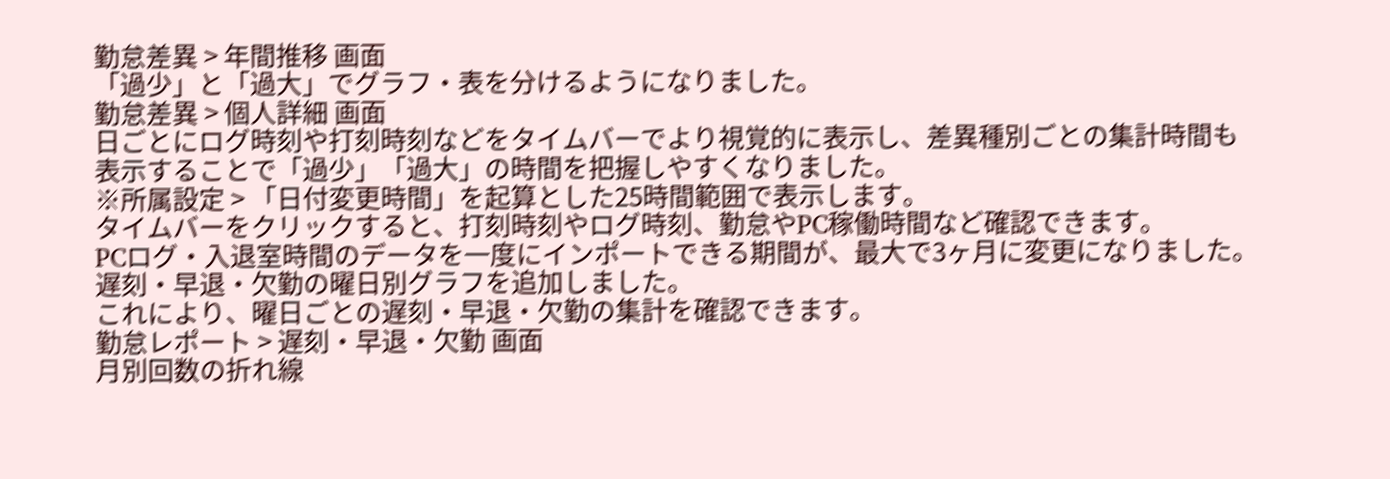勤怠差異 > 年間推移 画面
「過少」と「過大」でグラフ・表を分けるようになりました。
勤怠差異 > 個人詳細 画面
日ごとにログ時刻や打刻時刻などをタイムバーでより視覚的に表示し、差異種別ごとの集計時間も
表示することで「過少」「過大」の時間を把握しやすくなりました。
※所属設定 > 「日付変更時間」を起算とした25時間範囲で表示します。
タイムバーをクリックすると、打刻時刻やログ時刻、勤怠やPC稼働時間など確認できます。
PCログ・入退室時間のデータを一度にインポートできる期間が、最大で3ヶ月に変更になりました。
遅刻・早退・欠勤の曜日別グラフを追加しました。
これにより、曜日ごとの遅刻・早退・欠勤の集計を確認できます。
勤怠レポート > 遅刻・早退・欠勤 画面
月別回数の折れ線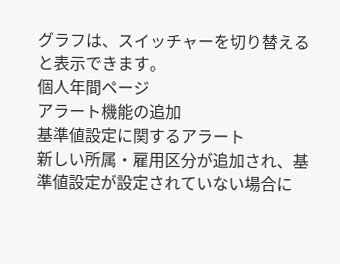グラフは、スイッチャーを切り替えると表示できます。
個人年間ページ
アラート機能の追加
基準値設定に関するアラート
新しい所属・雇用区分が追加され、基準値設定が設定されていない場合に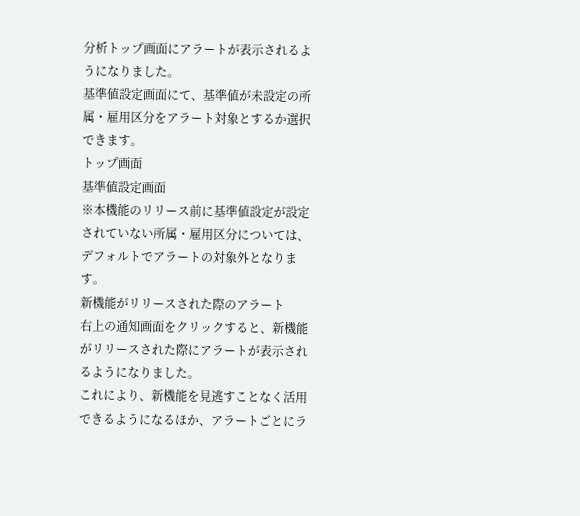分析トップ画面にアラートが表示されるようになりました。
基準値設定画面にて、基準値が未設定の所属・雇用区分をアラート対象とするか選択できます。
トップ画面
基準値設定画面
※本機能のリリース前に基準値設定が設定されていない所属・雇用区分については、デフォルトでアラートの対象外となります。
新機能がリリースされた際のアラート
右上の通知画面をクリックすると、新機能がリリースされた際にアラートが表示されるようになりました。
これにより、新機能を見逃すことなく活用できるようになるほか、アラートごとにラ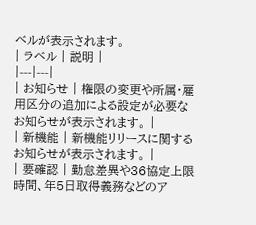ベルが表示されます。
| ラベル | 説明 |
|---|---|
| お知らせ | 権限の変更や所属・雇用区分の追加による設定が必要なお知らせが表示されます。 |
| 新機能 | 新機能リリースに関するお知らせが表示されます。 |
| 要確認 | 勤怠差異や36協定上限時間、年5日取得義務などのア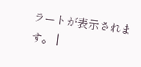ラートが表示されます。 |